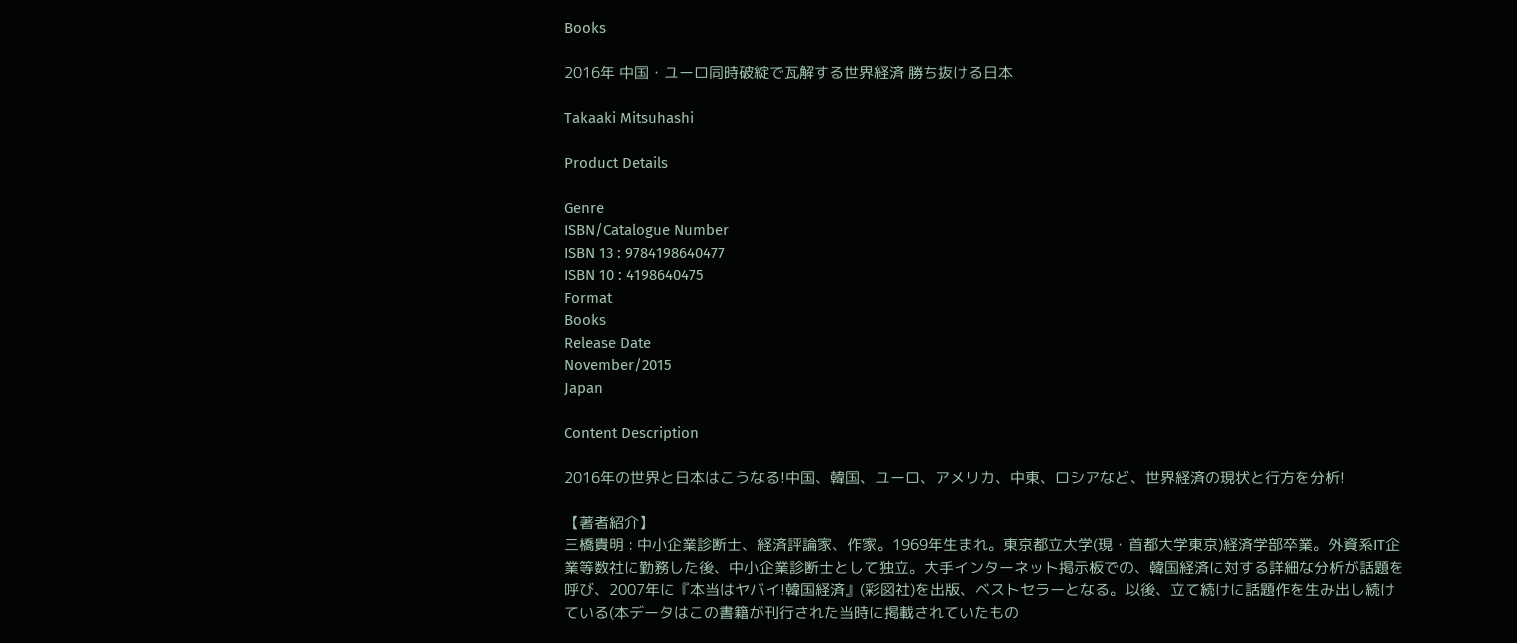Books

2016年 中国・ユーロ同時破綻で瓦解する世界経済 勝ち抜ける日本

Takaaki Mitsuhashi

Product Details

Genre
ISBN/Catalogue Number
ISBN 13 : 9784198640477
ISBN 10 : 4198640475
Format
Books
Release Date
November/2015
Japan

Content Description

2016年の世界と日本はこうなる!中国、韓国、ユーロ、アメリカ、中東、ロシアなど、世界経済の現状と行方を分析!

【著者紹介】
三橋貴明 : 中小企業診断士、経済評論家、作家。1969年生まれ。東京都立大学(現・首都大学東京)経済学部卒業。外資系IT企業等数社に勤務した後、中小企業診断士として独立。大手インターネット掲示板での、韓国経済に対する詳細な分析が話題を呼び、2007年に『本当はヤバイ!韓国経済』(彩図社)を出版、ベストセラーとなる。以後、立て続けに話題作を生み出し続けている(本データはこの書籍が刊行された当時に掲載されていたもの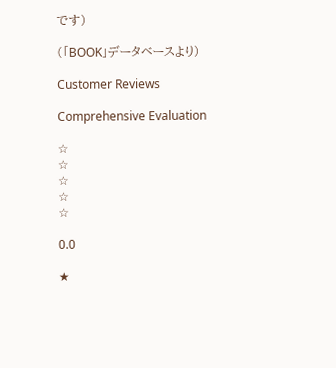です)

(「BOOK」データベースより)

Customer Reviews

Comprehensive Evaluation

☆
☆
☆
☆
☆

0.0

★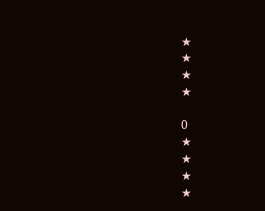★
★
★
★

0
★
★
★
★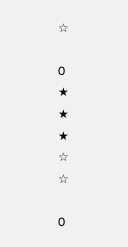☆

0
★
★
★
☆
☆

0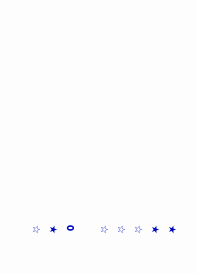★
★
☆
☆
☆

0
★
☆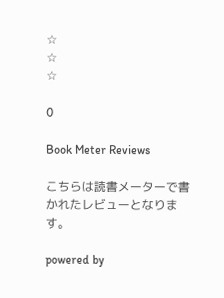☆
☆
☆

0

Book Meter Reviews

こちらは読書メーターで書かれたレビューとなります。

powered by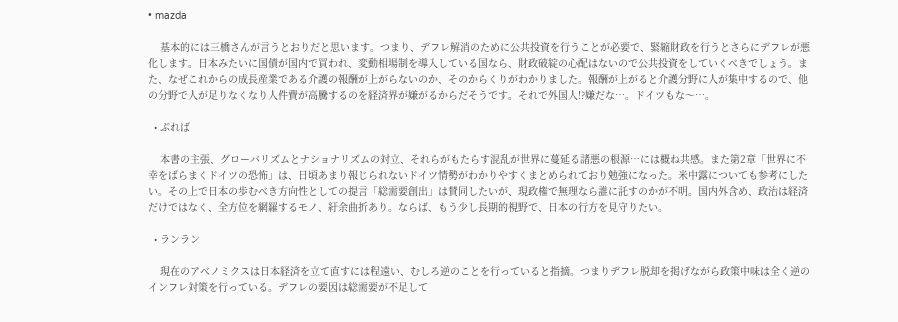• mazda

    基本的には三橋さんが言うとおりだと思います。つまり、デフレ解消のために公共投資を行うことが必要で、緊縮財政を行うとさらにデフレが悪化します。日本みたいに国債が国内で買われ、変動相場制を導入している国なら、財政破綻の心配はないので公共投資をしていくべきでしょう。また、なぜこれからの成長産業である介護の報酬が上がらないのか、そのからくりがわかりました。報酬が上がると介護分野に人が集中するので、他の分野で人が足りなくなり人件費が高騰するのを経済界が嫌がるからだそうです。それで外国人!?嫌だな…。ドイツもな〜…。

  • ぷれば

    本書の主張、グローバリズムとナショナリズムの対立、それらがもたらす混乱が世界に蔓延る諸悪の根源…には概ね共感。また第2章「世界に不幸をばらまくドイツの恐怖」は、日頃あまり報じられないドイツ情勢がわかりやすくまとめられており勉強になった。米中露についても参考にしたい。その上で日本の歩むべき方向性としての提言「総需要創出」は賛同したいが、現政権で無理なら誰に託すのかが不明。国内外含め、政治は経済だけではなく、全方位を網羅するモノ、紆余曲折あり。ならば、もう少し長期的視野で、日本の行方を見守りたい。

  • ランラン

    現在のアベノミクスは日本経済を立て直すには程遠い、むしろ逆のことを行っていると指摘。つまりデフレ脱却を掲げながら政策中味は全く逆のインフレ対策を行っている。デフレの要因は総需要が不足して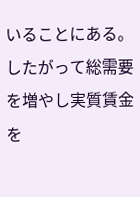いることにある。したがって総需要を増やし実質賃金を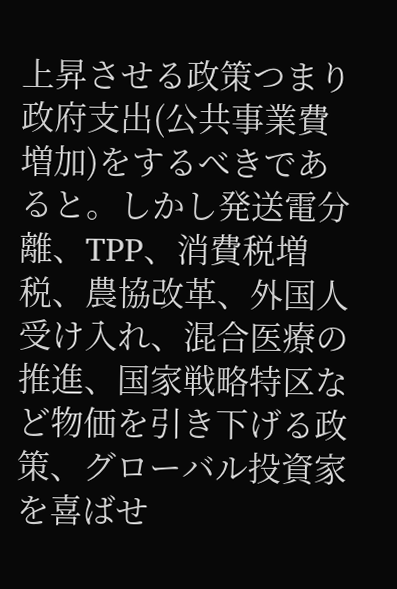上昇させる政策つまり政府支出(公共事業費増加)をするべきであると。しかし発送電分離、TPP、消費税増税、農協改革、外国人受け入れ、混合医療の推進、国家戦略特区など物価を引き下げる政策、グローバル投資家を喜ばせ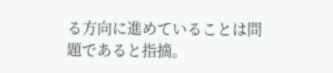る方向に進めていることは問題であると指摘。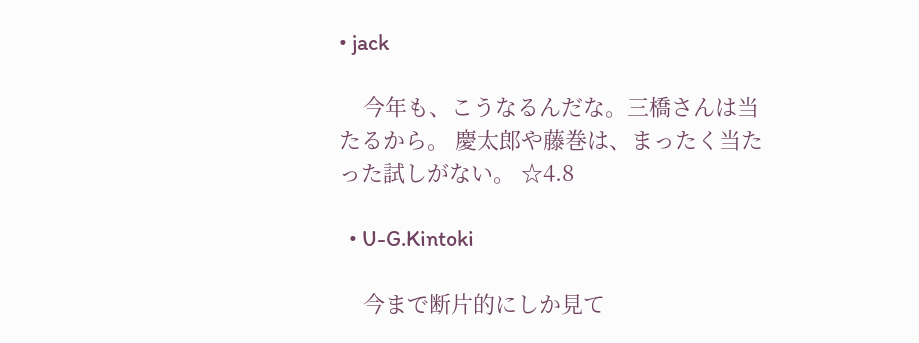• jack

    今年も、こうなるんだな。三橋さんは当たるから。 慶太郎や藤巻は、まったく当たった試しがない。 ☆4.8

  • U-G.Kintoki

    今まで断片的にしか見て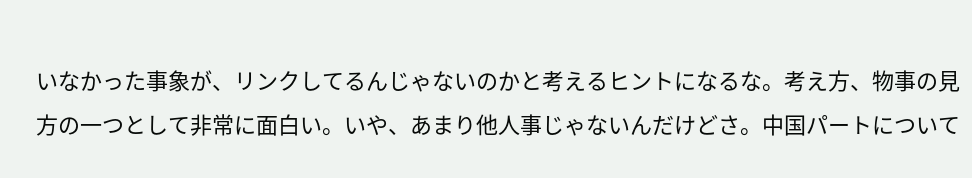いなかった事象が、リンクしてるんじゃないのかと考えるヒントになるな。考え方、物事の見方の一つとして非常に面白い。いや、あまり他人事じゃないんだけどさ。中国パートについて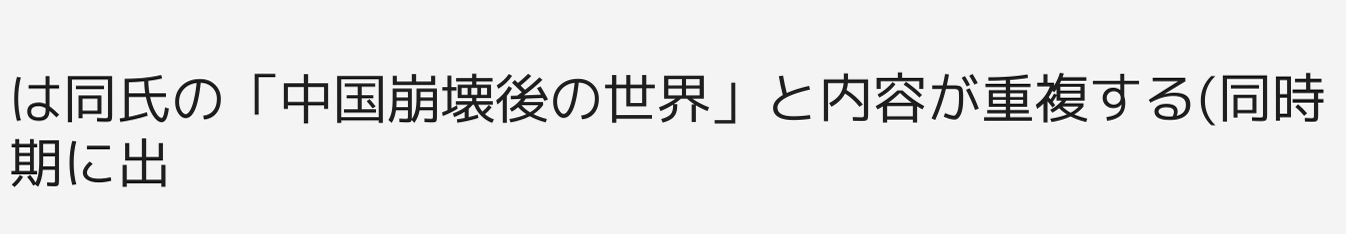は同氏の「中国崩壊後の世界」と内容が重複する(同時期に出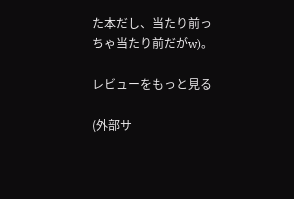た本だし、当たり前っちゃ当たり前だがw)。

レビューをもっと見る

(外部サ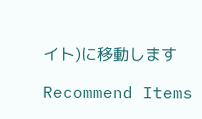イト)に移動します

Recommend Items